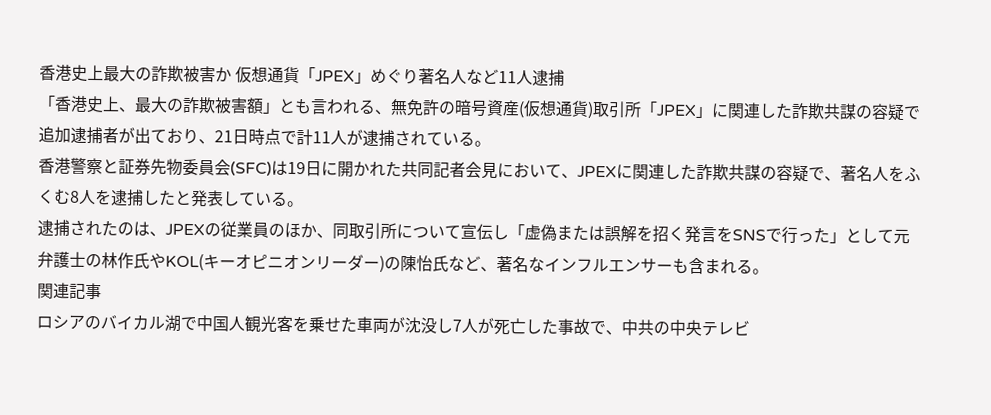香港史上最大の詐欺被害か 仮想通貨「JPEX」めぐり著名人など11人逮捕
「香港史上、最大の詐欺被害額」とも言われる、無免許の暗号資産(仮想通貨)取引所「JPEX」に関連した詐欺共謀の容疑で追加逮捕者が出ており、21日時点で計11人が逮捕されている。
香港警察と証券先物委員会(SFC)は19日に開かれた共同記者会見において、JPEXに関連した詐欺共謀の容疑で、著名人をふくむ8人を逮捕したと発表している。
逮捕されたのは、JPEXの従業員のほか、同取引所について宣伝し「虚偽または誤解を招く発言をSNSで行った」として元弁護士の林作氏やKOL(キーオピニオンリーダー)の陳怡氏など、著名なインフルエンサーも含まれる。
関連記事
ロシアのバイカル湖で中国人観光客を乗せた車両が沈没し7人が死亡した事故で、中共の中央テレビ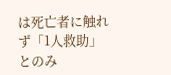は死亡者に触れず「1人救助」とのみ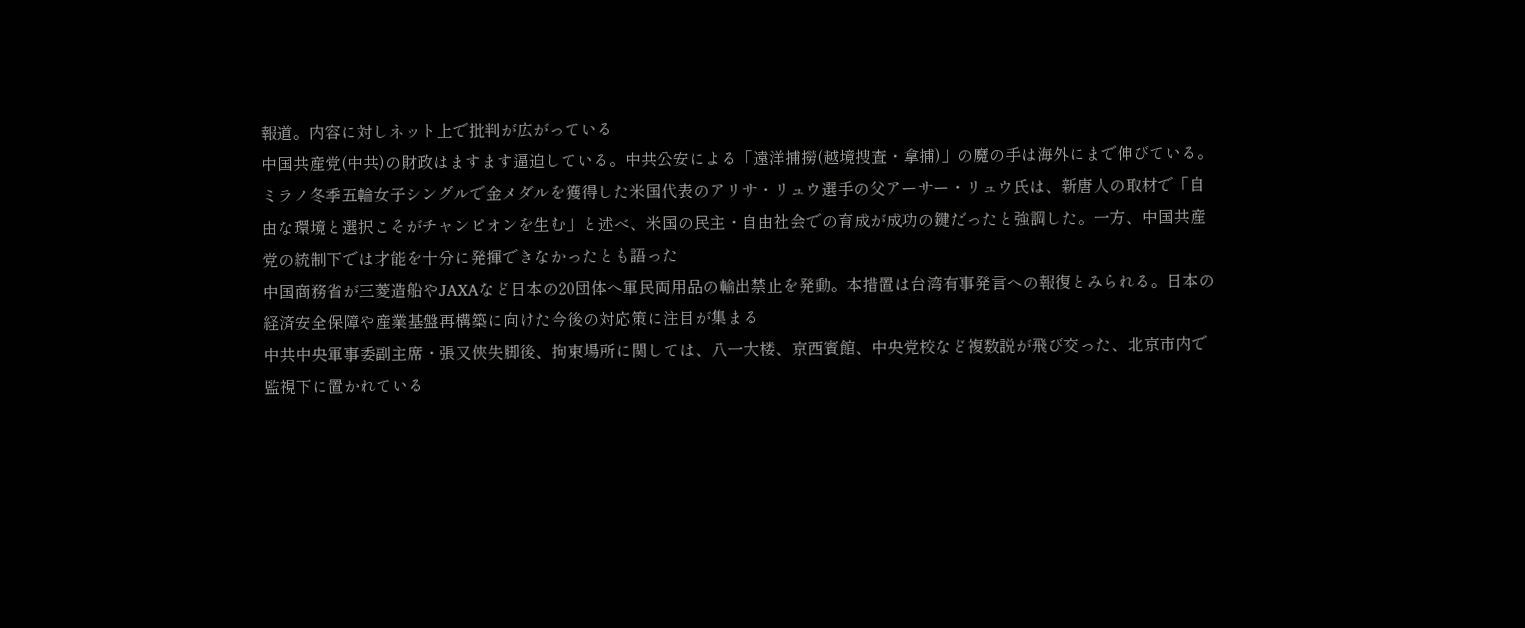報道。内容に対しネット上で批判が広がっている
中国共産党(中共)の財政はますます逼迫している。中共公安による「遠洋捕撈(越境捜査・拿捕)」の魔の手は海外にまで伸びている。
ミラノ冬季五輪女子シングルで金メダルを獲得した米国代表のアリサ・リュウ選手の父アーサー・リュウ氏は、新唐人の取材で「自由な環境と選択こそがチャンピオンを生む」と述べ、米国の民主・自由社会での育成が成功の鍵だったと強調した。一方、中国共産党の統制下では才能を十分に発揮できなかったとも語った
中国商務省が三菱造船やJAXAなど日本の20団体へ軍民両用品の輸出禁止を発動。本措置は台湾有事発言への報復とみられる。日本の経済安全保障や産業基盤再構築に向けた今後の対応策に注目が集まる
中共中央軍事委副主席・張又俠失脚後、拘束場所に関しては、八一大楼、京西賓館、中央党校など複数説が飛び交った、北京市内で監視下に置かれている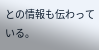との情報も伝わっている。